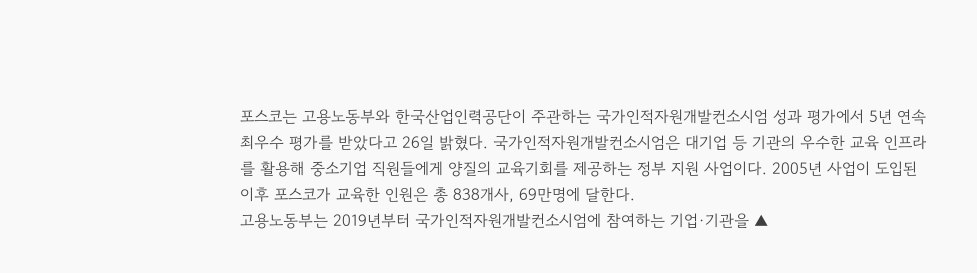포스코는 고용노동부와 한국산업인력공단이 주관하는 국가인적자원개발컨소시엄 성과 평가에서 5년 연속 최우수 평가를 받았다고 26일 밝혔다. 국가인적자원개발컨소시엄은 대기업 등 기관의 우수한 교육 인프라를 활용해 중소기업 직원들에게 양질의 교육기회를 제공하는 정부 지원 사업이다. 2005년 사업이 도입된 이후 포스코가 교육한 인원은 총 838개사, 69만명에 달한다.
고용노동부는 2019년부터 국가인적자원개발컨소시엄에 참여하는 기업·기관을 ▲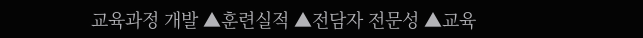교육과정 개발 ▲훈련실적 ▲전담자 전문성 ▲교육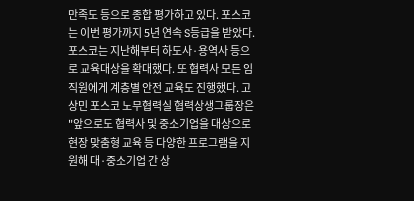만족도 등으로 종합 평가하고 있다. 포스코는 이번 평가까지 5년 연속 S등급을 받았다.
포스코는 지난해부터 하도사·용역사 등으로 교육대상을 확대했다. 또 협력사 모든 임직원에게 계층별 안전 교육도 진행했다. 고상민 포스코 노무협력실 협력상생그룹장은 "앞으로도 협력사 및 중소기업을 대상으로 현장 맞춤형 교육 등 다양한 프로그램을 지원해 대·중소기업 간 상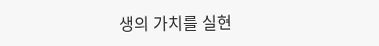생의 가치를 실현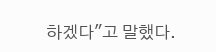하겠다"고 말했다.